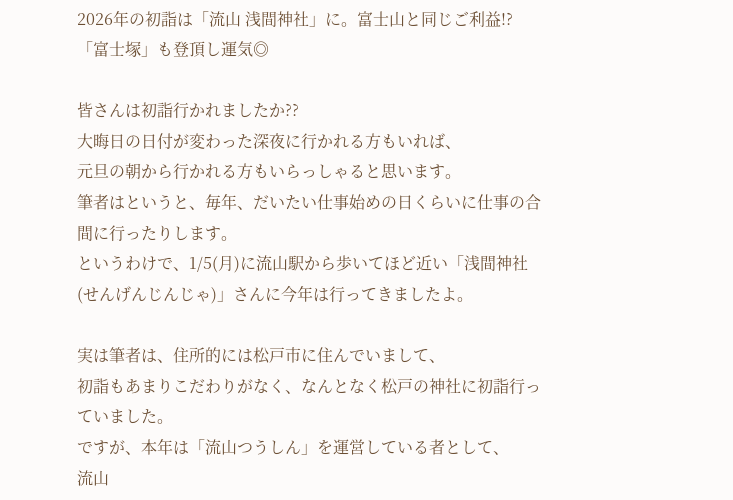2026年の初詣は「流山 浅間神社」に。富士山と同じご利益!? 「富士塚」も登頂し運気◎

皆さんは初詣行かれましたか??
大晦日の日付が変わった深夜に行かれる方もいれば、
元旦の朝から行かれる方もいらっしゃると思います。
筆者はというと、毎年、だいたい仕事始めの日くらいに仕事の合間に行ったりします。
というわけで、1/5(月)に流山駅から歩いてほど近い「浅間神社(せんげんじんじゃ)」さんに今年は行ってきましたよ。

実は筆者は、住所的には松戸市に住んでいまして、
初詣もあまりこだわりがなく、なんとなく松戸の神社に初詣行っていました。
ですが、本年は「流山つうしん」を運営している者として、
流山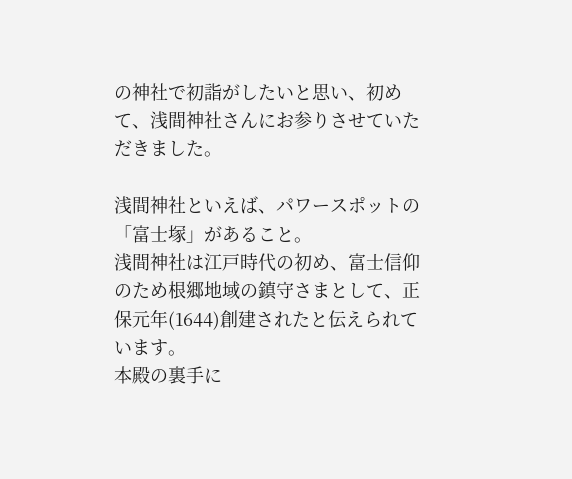の神社で初詣がしたいと思い、初めて、浅間神社さんにお参りさせていただきました。

浅間神社といえば、パワースポットの「富士塚」があること。
浅間神社は江戸時代の初め、富士信仰のため根郷地域の鎮守さまとして、正保元年(1644)創建されたと伝えられています。
本殿の裏手に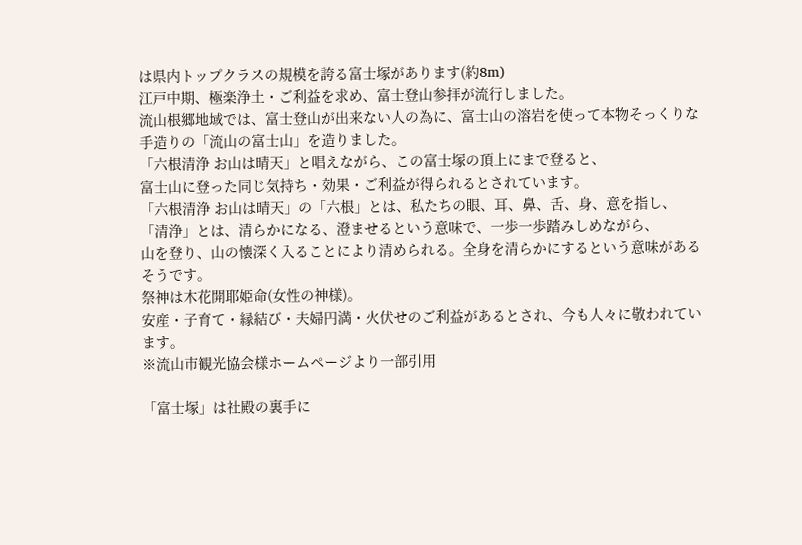は県内トップクラスの規模を誇る富士塚があります(約8m)
江戸中期、極楽浄土・ご利益を求め、富士登山参拝が流行しました。
流山根郷地域では、富士登山が出来ない人の為に、富士山の溶岩を使って本物そっくりな手造りの「流山の富士山」を造りました。
「六根清浄 お山は晴天」と唱えながら、この富士塚の頂上にまで登ると、
富士山に登った同じ気持ち・効果・ご利益が得られるとされています。
「六根清浄 お山は晴天」の「六根」とは、私たちの眼、耳、鼻、舌、身、意を指し、
「清浄」とは、清らかになる、澄ませるという意味で、一歩一歩踏みしめながら、
山を登り、山の懐深く入ることにより清められる。全身を清らかにするという意味があるそうです。
祭神は木花開耶姫命(女性の神様)。
安産・子育て・縁結び・夫婦円満・火伏せのご利益があるとされ、今も人々に敬われています。
※流山市観光協会様ホームページより一部引用

「富士塚」は社殿の裏手に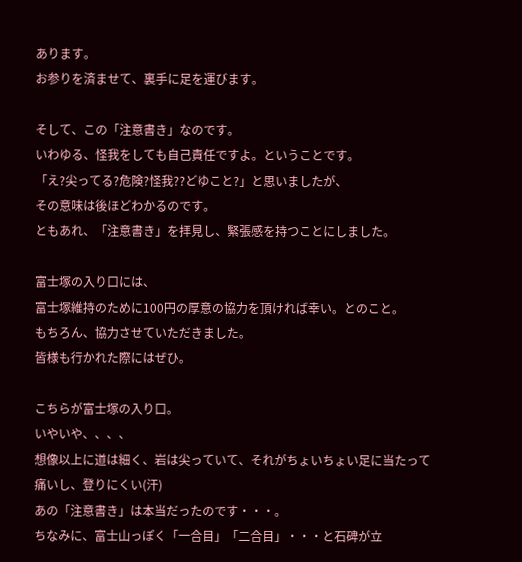あります。
お参りを済ませて、裏手に足を運びます。

そして、この「注意書き」なのです。
いわゆる、怪我をしても自己責任ですよ。ということです。
「え?尖ってる?危険?怪我??どゆこと?」と思いましたが、
その意味は後ほどわかるのです。
ともあれ、「注意書き」を拝見し、緊張感を持つことにしました。

富士塚の入り口には、
富士塚維持のために100円の厚意の協力を頂ければ幸い。とのこと。
もちろん、協力させていただきました。
皆様も行かれた際にはぜひ。

こちらが富士塚の入り口。
いやいや、、、、
想像以上に道は細く、岩は尖っていて、それがちょいちょい足に当たって痛いし、登りにくい(汗)
あの「注意書き」は本当だったのです・・・。
ちなみに、富士山っぽく「一合目」「二合目」・・・と石碑が立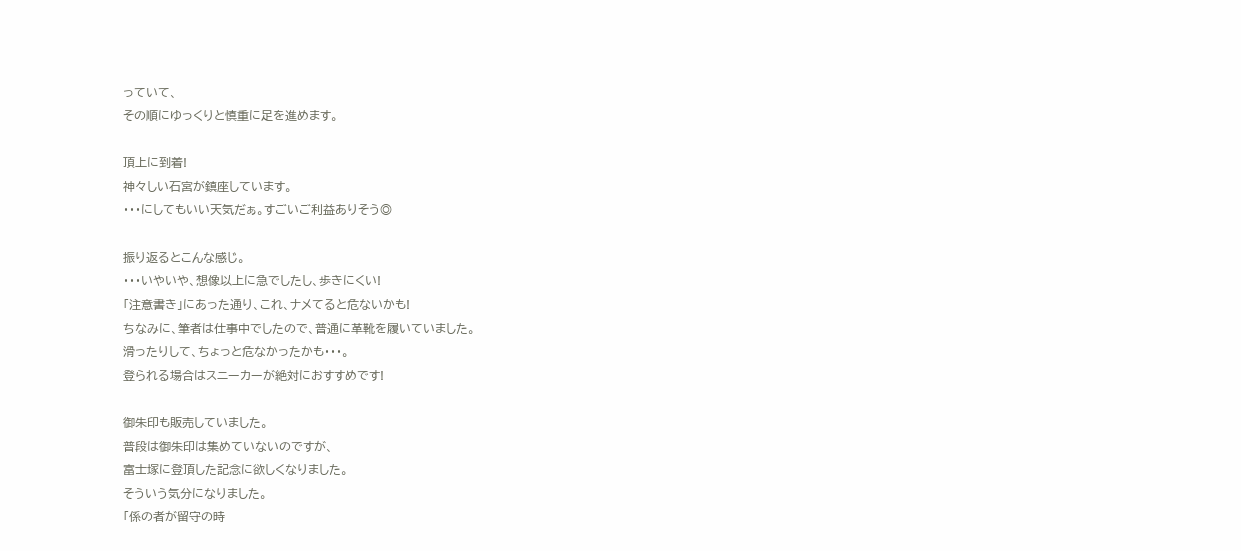っていて、
その順にゆっくりと慎重に足を進めます。

頂上に到着!
神々しい石宮が鎮座しています。
・・・にしてもいい天気だぁ。すごいご利益ありそう◎

振り返るとこんな感じ。
・・・いやいや、想像以上に急でしたし、歩きにくい!
「注意書き」にあった通り、これ、ナメてると危ないかも!
ちなみに、筆者は仕事中でしたので、普通に革靴を履いていました。
滑ったりして、ちょっと危なかったかも・・・。
登られる場合はスニーカーが絶対におすすめです!

御朱印も販売していました。
普段は御朱印は集めていないのですが、
富士塚に登頂した記念に欲しくなりました。
そういう気分になりました。
「係の者が留守の時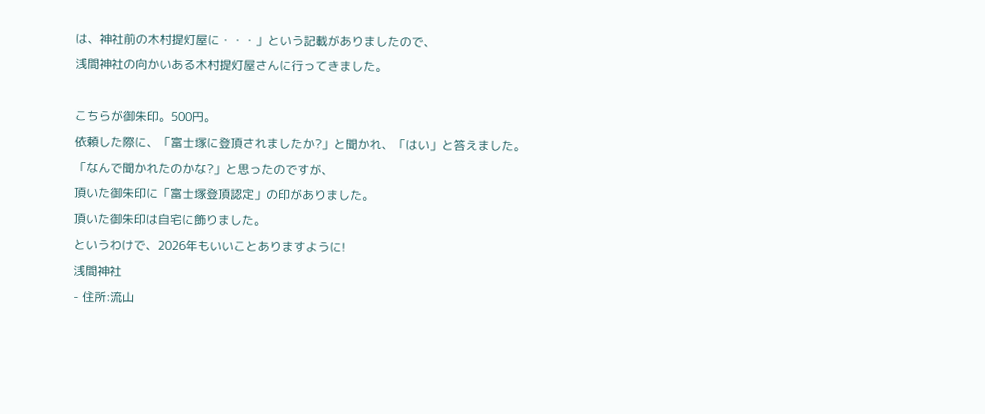は、神社前の木村提灯屋に・・・」という記載がありましたので、
浅間神社の向かいある木村提灯屋さんに行ってきました。

こちらが御朱印。500円。
依頼した際に、「富士塚に登頂されましたか?」と聞かれ、「はい」と答えました。
「なんで聞かれたのかな?」と思ったのですが、
頂いた御朱印に「富士塚登頂認定」の印がありました。
頂いた御朱印は自宅に飾りました。
というわけで、2026年もいいことありますように!
浅間神社
- 住所:流山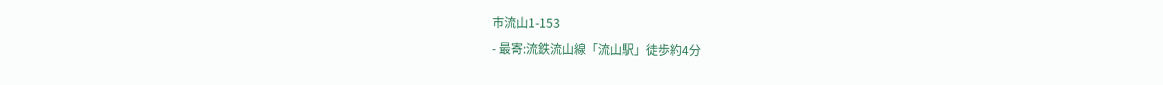市流山1-153
- 最寄:流鉄流山線「流山駅」徒歩約4分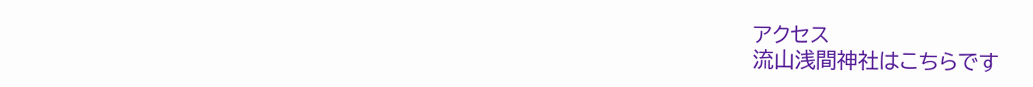アクセス
流山浅間神社はこちらです